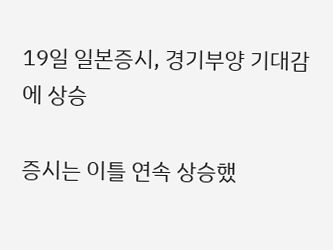19일 일본증시, 경기부양 기대감에 상승

증시는 이틀 연속 상승했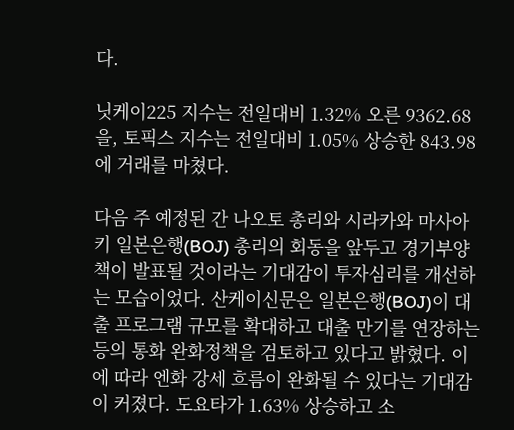다.

닛케이225 지수는 전일대비 1.32% 오른 9362.68을, 토픽스 지수는 전일대비 1.05% 상승한 843.98에 거래를 마쳤다.

다음 주 예정된 간 나오토 총리와 시라카와 마사아키 일본은행(BOJ) 총리의 회동을 앞두고 경기부양책이 발표될 것이라는 기대감이 투자심리를 개선하는 모습이었다. 산케이신문은 일본은행(BOJ)이 대출 프로그램 규모를 확대하고 대출 만기를 연장하는 등의 통화 완화정책을 검토하고 있다고 밝혔다. 이에 따라 엔화 강세 흐름이 완화될 수 있다는 기대감이 커졌다. 도요타가 1.63% 상승하고 소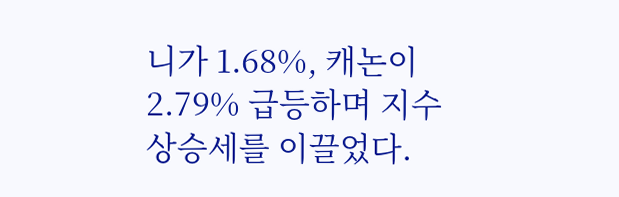니가 1.68%, 캐논이 2.79% 급등하며 지수 상승세를 이끌었다.